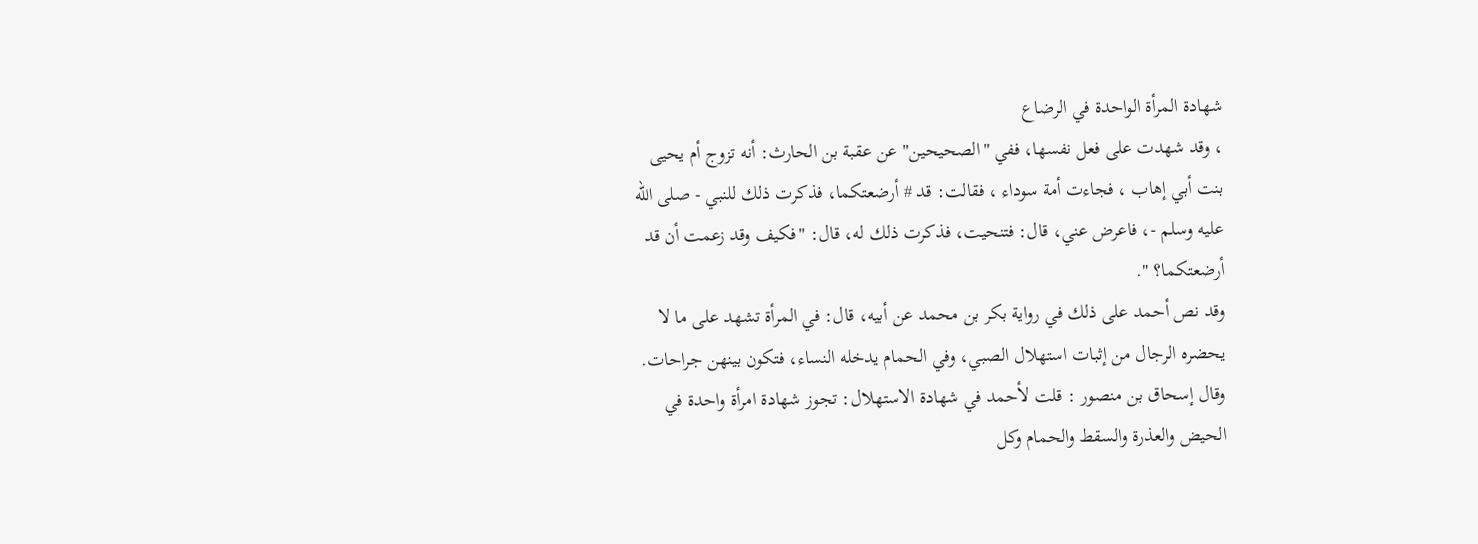شهادة المرأة الواحدة في الرضاع
، وقد شهدت على فعل نفسها، ففي "الصحيحين" عن عقبة بن الحارث: أنه تزوج أم يحيى بنت أبي إهاب ، فجاءت أمة سوداء ، فقالت: قد # أرضعتكما، فذكرت ذلك للنبي - صلى الله عليه وسلم -، فاعرض عني، قال: فتنحيت، فذكرت ذلك له، قال: "فكيف وقد زعمت أن قد أرضعتكما؟ ".
وقد نص أحمد على ذلك في رواية بكر بن محمد عن أبيه، قال: في المرأة تشهد على ما لا يحضره الرجال من إثبات استهلال الصبي، وفي الحمام يدخله النساء، فتكون بينهن جراحات. وقال إسحاق بن منصور : قلت لأحمد في شهادة الاستهلال: تجوز شهادة امرأة واحدة في الحيض والعذرة والسقط والحمام وكل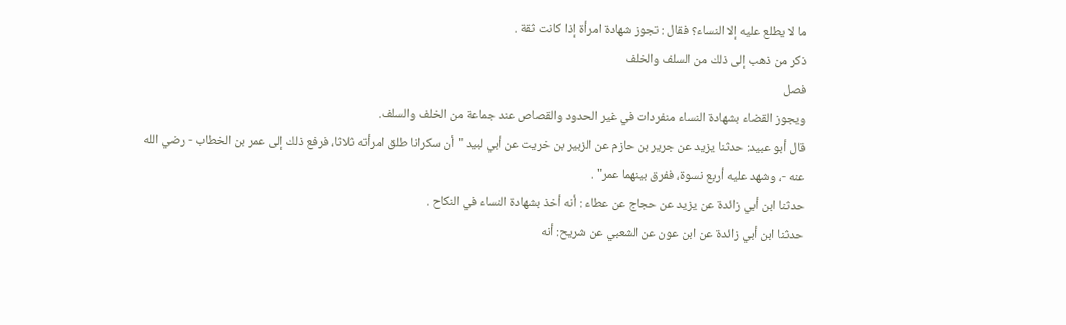ما لا يطلع عليه إلا النساء؟ فقال : تجوز شهادة امرأة إذا كانت ثقة .
ذكر من ذهب إلى ذلك من السلف والخلف
فصل
ويجوز القضاء بشهادة النساء منفردات في غير الحدود والقصاص عند جماعة من الخلف والسلف.
قال أبو عبيد: حدثنا يزيد عن جرير بن حازم عن الزبير بن خريت عن أبي لبيد "أن سكرانا طلق امرأته ثلاثا، فرفع ذلك إلى عمر بن الخطاب - رضي الله عنه -، وشهد عليه أربع نسوة، ففرق بينهما عمر" .
حدثنا ابن أبي زائدة عن يزيد عن حجاج عن عطاء : أنه أخذ بشهادة النساء في النكاح .
حدثنا ابن أبي زائدة عن ابن عون عن الشعبي عن شريح: أنه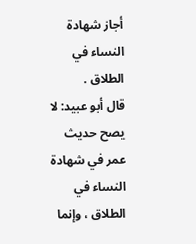أجاز شهادة النساء في الطلاق .
قال أبو عبيد: لا يصح حديث عمر في شهادة النساء في الطلاق ، وإنما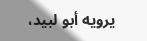يرويه أبو لبيد،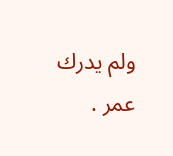ولم يدرك عمر .